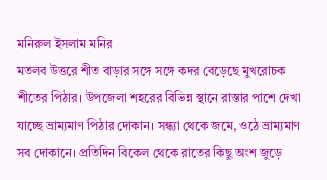মনিরুল ইসলাম মনির
মতলব উত্তরে শীত বাড়ার সঙ্গে সঙ্গে কদর বেড়েছে মুখরোচক শীতের পিঠার। উপজেলা শহরের বিভিন্ন স্থানে রাস্তার পাশে দেখা যাচ্ছে ভ্রাম্যমাণ পিঠার দোকান। সন্ধ্যা থেকে জমে, ওঠে ভ্রাম্যমাণ সব দোকানে। প্রতিদিন বিকেল থেকে রাতের কিছু অংশ জুড়ে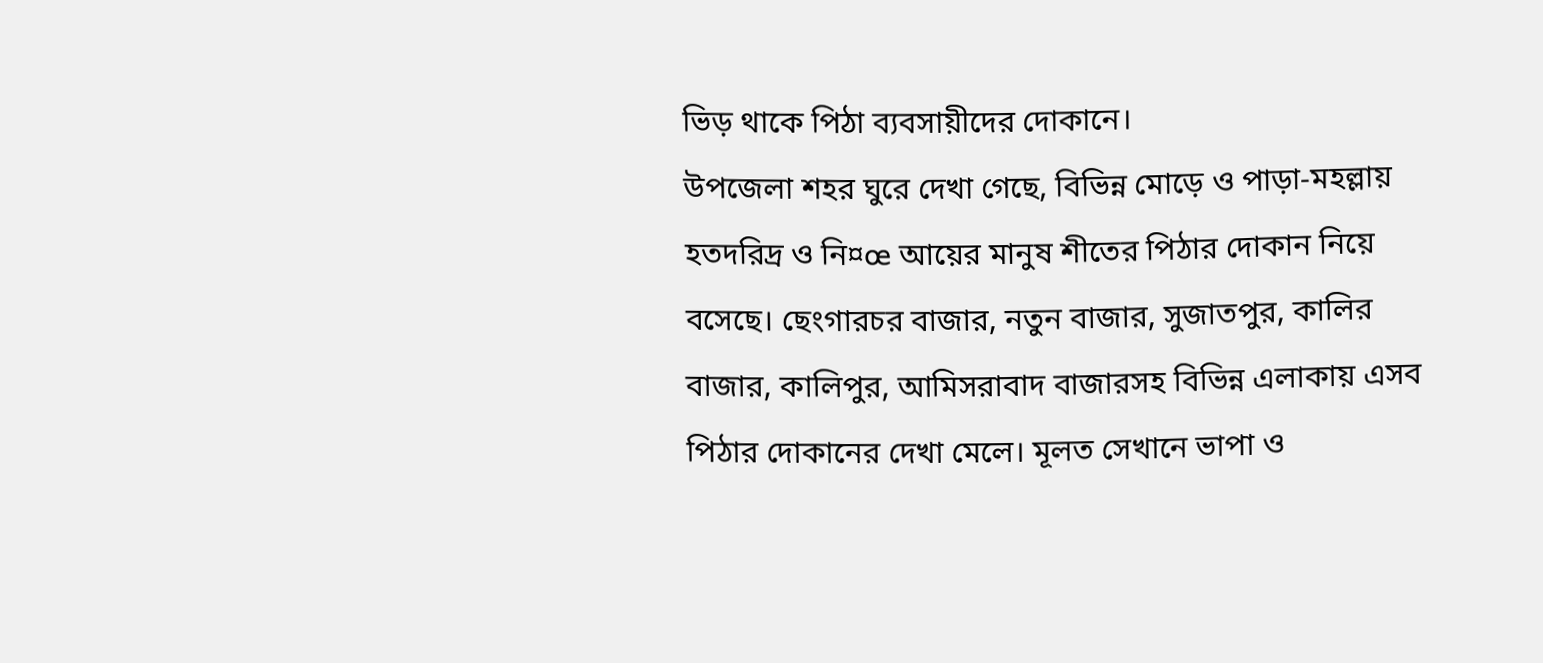ভিড় থাকে পিঠা ব্যবসায়ীদের দোকানে।
উপজেলা শহর ঘুরে দেখা গেছে, বিভিন্ন মোড়ে ও পাড়া-মহল্লায় হতদরিদ্র ও নি¤œ আয়ের মানুষ শীতের পিঠার দোকান নিয়ে বসেছে। ছেংগারচর বাজার, নতুন বাজার, সুজাতপুর, কালির বাজার, কালিপুর, আমিসরাবাদ বাজারসহ বিভিন্ন এলাকায় এসব পিঠার দোকানের দেখা মেলে। মূলত সেখানে ভাপা ও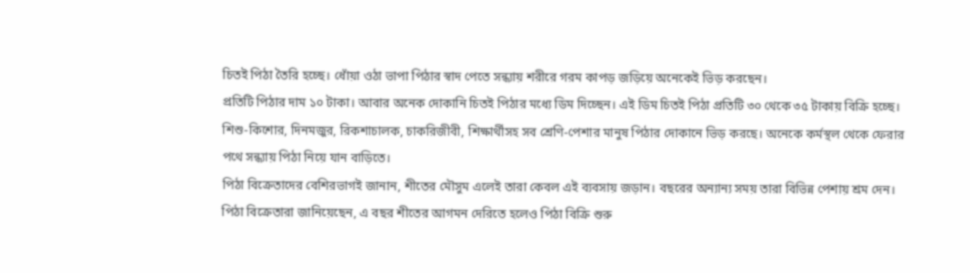চিতই পিঠা তৈরি হচ্ছে। ধোঁয়া ওঠা ভাপা পিঠার স্বাদ পেতে সন্ধ্যায় শরীরে গরম কাপড় জড়িয়ে অনেকেই ভিড় করছেন।
প্রতিটি পিঠার দাম ১০ টাকা। আবার অনেক দোকানি চিতই পিঠার মধ্যে ডিম দিচ্ছেন। এই ডিম চিতই পিঠা প্রতিটি ৩০ থেকে ৩৫ টাকায় বিক্রি হচ্ছে। শিশু-কিশোর, দিনমজুর, রিকশাচালক, চাকরিজীবী, শিক্ষার্থীসহ সব শ্রেণি-পেশার মানুষ পিঠার দোকানে ভিড় করছে। অনেকে কর্মস্থল থেকে ফেরার পথে সন্ধ্যায় পিঠা নিয়ে যান বাড়িতে।
পিঠা বিক্রেতাদের বেশিরভাগই জানান, শীতের মৌসুম এলেই তারা কেবল এই ব্যবসায় জড়ান। বছরের অন্যান্য সময় তারা বিভিন্ন পেশায় শ্রম দেন।
পিঠা বিক্রেতারা জানিয়েছেন, এ বছর শীতের আগমন দেরিতে হলেও পিঠা বিক্রি শুরু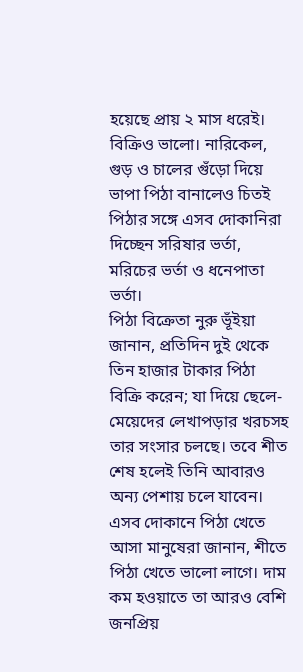হয়েছে প্রায় ২ মাস ধরেই। বিক্রিও ভালো। নারিকেল, গুড় ও চালের গুঁড়ো দিয়ে ভাপা পিঠা বানালেও চিতই পিঠার সঙ্গে এসব দোকানিরা দিচ্ছেন সরিষার ভর্তা, মরিচের ভর্তা ও ধনেপাতা ভর্তা।
পিঠা বিক্রেতা নুরু ভূঁইয়া জানান, প্রতিদিন দুই থেকে তিন হাজার টাকার পিঠা বিক্রি করেন; যা দিয়ে ছেলে-মেয়েদের লেখাপড়ার খরচসহ তার সংসার চলছে। তবে শীত শেষ হলেই তিনি আবারও অন্য পেশায় চলে যাবেন।
এসব দোকানে পিঠা খেতে আসা মানুষেরা জানান, শীতে পিঠা খেতে ভালো লাগে। দাম কম হওয়াতে তা আরও বেশি জনপ্রিয়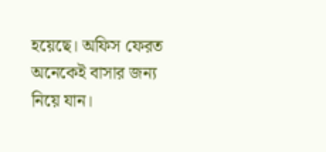হয়েছে। অফিস ফেরত অনেকেই বাসার জন্য নিয়ে যান।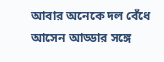আবার অনেকে দল বেঁধে আসেন আড্ডার সঙ্গে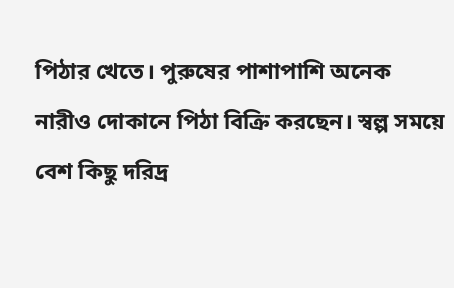পিঠার খেতে। পুরুষের পাশাপাশি অনেক নারীও দোকানে পিঠা বিক্রি করছেন। স্বল্প সময়ে বেশ কিছু দরিদ্র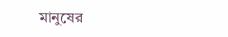মানুষের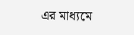এর মাধ্যমে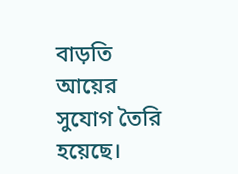বাড়তি আয়ের সুযোগ তৈরি হয়েছে।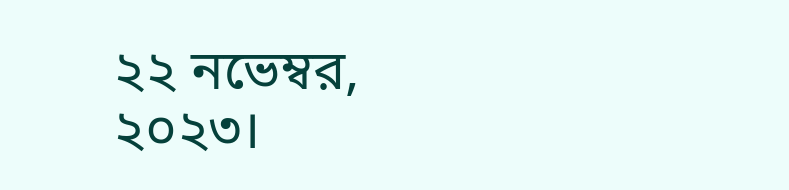২২ নভেম্বর, ২০২৩।